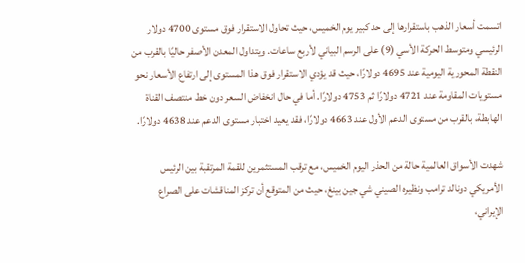اتسمت أسعار الذهب باستقرارها إلى حد كبير يوم الخميس، حيث تحاول الاستقرار فوق مستوى 4700 دولار الرئيسي ومتوسط الحركة الأسي (9) على الرسم البياني لأربع ساعات. ويتداول المعدن الأصفر حاليًا بالقرب من النقطة المحورية اليومية عند 4695 دولارًا، حيث قد يؤدي الاستقرار فوق هذا المستوى إلى ارتفاع الأسعار نحو مستويات المقاومة عند 4721 دولارًا ثم 4753 دولارًا. أما في حال انخفاض السعر دون خط منتصف القناة الهابطة، بالقرب من مستوى الدعم الأول عند 4663 دولارًا، فقد يعيد اختبار مستوى الدعم عند 4638 دولارًا.

شهدت الأسواق العالمية حالة من الحذر اليوم الخميس، مع ترقب المستثمرين للقمة المرتقبة بين الرئيس الأمريكي دونالد ترامب ونظيره الصيني شي جين بينغ، حيث من المتوقع أن تركز المناقشات على الصراع الإيراني،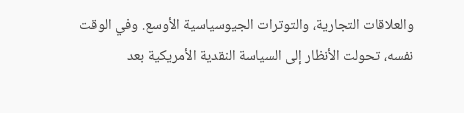والعلاقات التجارية، والتوترات الجيوسياسية الأوسع. وفي الوقت نفسه، تحولت الأنظار إلى السياسة النقدية الأمريكية بعد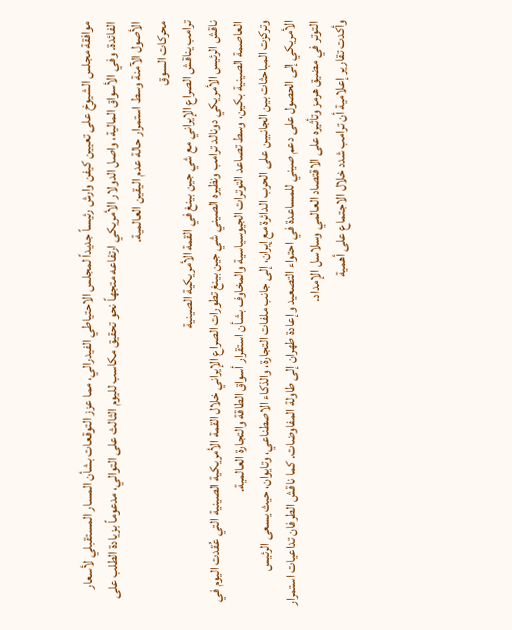موافقة مجلس الشيوخ على تعيين كيفن وارش رئيساً جديداً لمجلس الاحتياطي الفيدرالي، مما عزز التوقعات بشأن المسار المستقبلي لأسعار الفائدة. وفي الأسواق المالية، واصل الدولار الأمريكي ارتفاعه متجهاً نحو تحقيق مكاسب لليوم الثالث على التوالي، مدعوماً بزيادة الطلب على الأصول الآمنة وسط استمرار حالة عدم اليقين العالمية.
محركات السوق
ترامب يناقش الصراع الإيراني مع شي جين بينغ في القمة الأمريكية الصينية
ناقش الرئيس الأمريكي دونالد ترامب ونظيره الصيني شي جين بينغ تطورات الصراع الإيراني خلال القمة الأمريكية الصينية التي عُقدت اليوم في العاصمة الصينية بكين، وسط تصاعد التوترات الجيوسياسية والمخاوف بشأن استقرار أسواق الطاقة والتجارة العالمية.
وتركزت المباحثات بين الجانبين على الحرب الدائرة مع إيران، إلى جانب ملفات التجارة، والذكاء الاصطناعي، وتايوان، حيث يسعى الرئيس الأمريكي إلى الحصول على دعم صيني للمساعدة في احتواء التصعيد وإعادة طهران إلى طاولة المفاوضات. كما ناقش الطرفان تداعيات استمرار التوتر في مضيق هرمز وتأثيره على الاقتصاد العالمي وسلاسل الإمداد.
وأكدت تقارير إعلامية أن ترامب شدد خلال الاجتماع على أهمية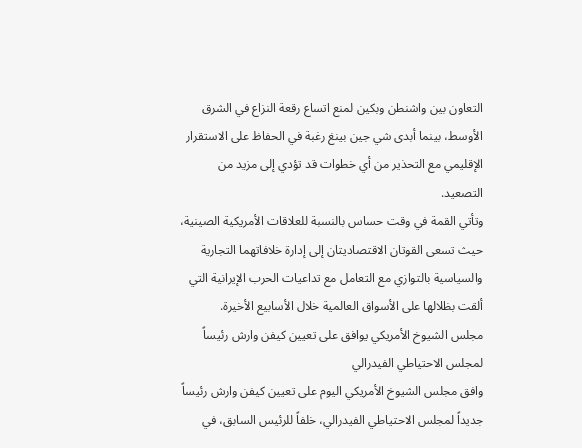التعاون بين واشنطن وبكين لمنع اتساع رقعة النزاع في الشرق الأوسط، بينما أبدى شي جين بينغ رغبة في الحفاظ على الاستقرار الإقليمي مع التحذير من أي خطوات قد تؤدي إلى مزيد من التصعيد.
وتأتي القمة في وقت حساس بالنسبة للعلاقات الأمريكية الصينية، حيث تسعى القوتان الاقتصاديتان إلى إدارة خلافاتهما التجارية والسياسية بالتوازي مع التعامل مع تداعيات الحرب الإيرانية التي ألقت بظلالها على الأسواق العالمية خلال الأسابيع الأخيرة.
مجلس الشيوخ الأمريكي يوافق على تعيين كيفن وارش رئيساً لمجلس الاحتياطي الفيدرالي
وافق مجلس الشيوخ الأمريكي اليوم على تعيين كيفن وارش رئيساً جديداً لمجلس الاحتياطي الفيدرالي، خلفاً للرئيس السابق، في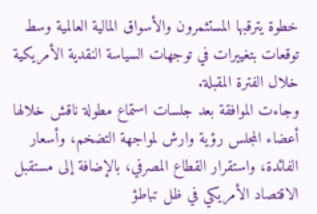خطوة يترقبها المستثمرون والأسواق المالية العالمية وسط توقعات بتغييرات في توجهات السياسة النقدية الأمريكية خلال الفترة المقبلة.
وجاءت الموافقة بعد جلسات استماع مطولة ناقش خلالها أعضاء المجلس رؤية وارش لمواجهة التضخم، وأسعار الفائدة، واستقرار القطاع المصرفي، بالإضافة إلى مستقبل الاقتصاد الأمريكي في ظل تباطؤ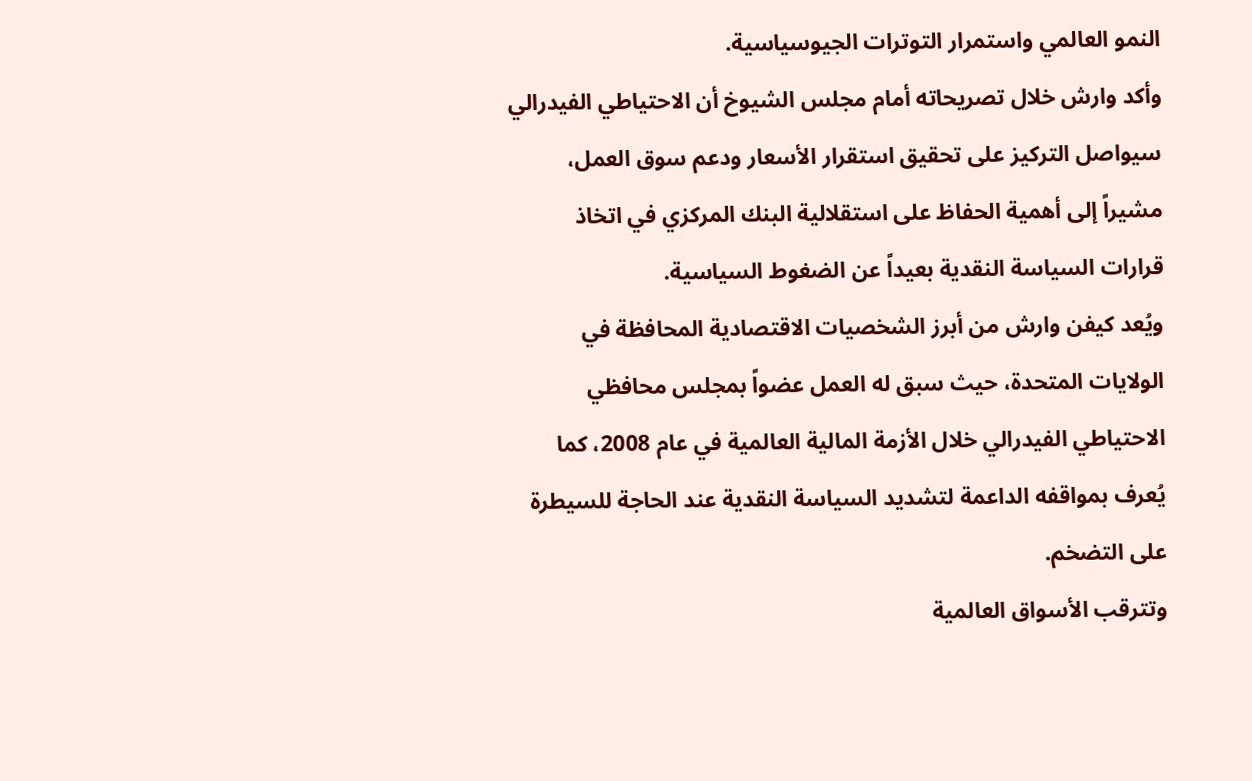النمو العالمي واستمرار التوترات الجيوسياسية.
وأكد وارش خلال تصريحاته أمام مجلس الشيوخ أن الاحتياطي الفيدرالي سيواصل التركيز على تحقيق استقرار الأسعار ودعم سوق العمل، مشيراً إلى أهمية الحفاظ على استقلالية البنك المركزي في اتخاذ قرارات السياسة النقدية بعيداً عن الضغوط السياسية.
ويُعد كيفن وارش من أبرز الشخصيات الاقتصادية المحافظة في الولايات المتحدة، حيث سبق له العمل عضواً بمجلس محافظي الاحتياطي الفيدرالي خلال الأزمة المالية العالمية في عام 2008، كما يُعرف بمواقفه الداعمة لتشديد السياسة النقدية عند الحاجة للسيطرة على التضخم.
وتترقب الأسواق العالمية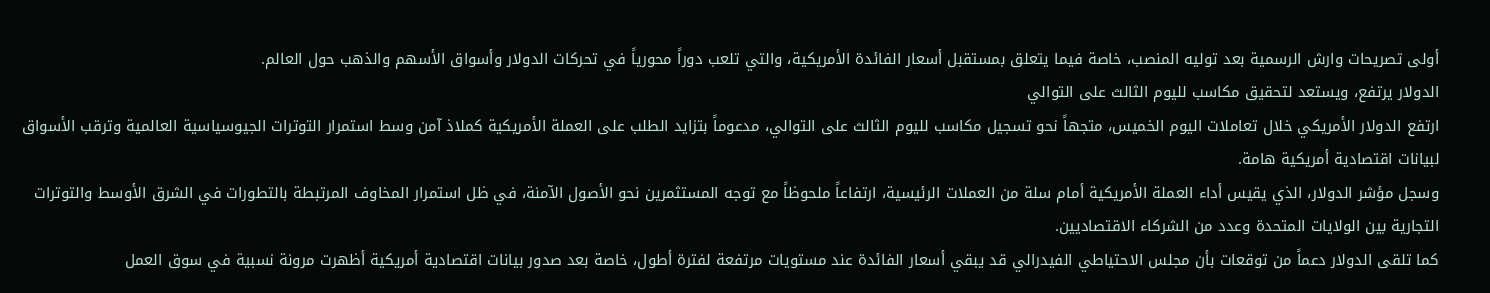أولى تصريحات وارش الرسمية بعد توليه المنصب، خاصة فيما يتعلق بمستقبل أسعار الفائدة الأمريكية، والتي تلعب دوراً محورياً في تحركات الدولار وأسواق الأسهم والذهب حول العالم.
الدولار يرتفع، ويستعد لتحقيق مكاسب لليوم الثالث على التوالي
ارتفع الدولار الأمريكي خلال تعاملات اليوم الخميس، متجهاً نحو تسجيل مكاسب لليوم الثالث على التوالي، مدعوماً بتزايد الطلب على العملة الأمريكية كملاذ آمن وسط استمرار التوترات الجيوسياسية العالمية وترقب الأسواق لبيانات اقتصادية أمريكية هامة.
وسجل مؤشر الدولار، الذي يقيس أداء العملة الأمريكية أمام سلة من العملات الرئيسية، ارتفاعاً ملحوظاً مع توجه المستثمرين نحو الأصول الآمنة، في ظل استمرار المخاوف المرتبطة بالتطورات في الشرق الأوسط والتوترات التجارية بين الولايات المتحدة وعدد من الشركاء الاقتصاديين.
كما تلقى الدولار دعماً من توقعات بأن مجلس الاحتياطي الفيدرالي قد يبقي أسعار الفائدة عند مستويات مرتفعة لفترة أطول، خاصة بعد صدور بيانات اقتصادية أمريكية أظهرت مرونة نسبية في سوق العمل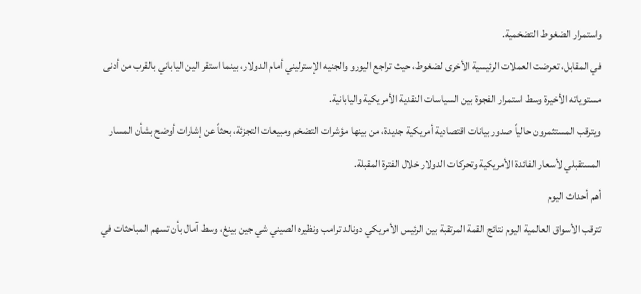واستمرار الضغوط التضخمية.
في المقابل، تعرضت العملات الرئيسية الأخرى لضغوط، حيث تراجع اليورو والجنيه الإسترليني أمام الدولار، بينما استقر الين الياباني بالقرب من أدنى مستوياته الأخيرة وسط استمرار الفجوة بين السياسات النقدية الأمريكية واليابانية.
ويترقب المستثمرون حالياً صدور بيانات اقتصادية أمريكية جديدة، من بينها مؤشرات التضخم ومبيعات التجزئة، بحثاً عن إشارات أوضح بشأن المسار المستقبلي لأسعار الفائدة الأمريكية وتحركات الدولار خلال الفترة المقبلة.
أهم أحداث اليوم
تترقب الأسواق العالمية اليوم نتائج القمة المرتقبة بين الرئيس الأمريكي دونالد ترامب ونظيره الصيني شي جين بينغ، وسط آمال بأن تسهم المباحثات في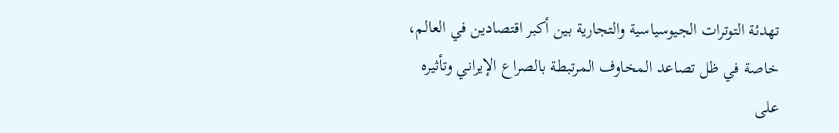تهدئة التوترات الجيوسياسية والتجارية بين أكبر اقتصادين في العالم، خاصة في ظل تصاعد المخاوف المرتبطة بالصراع الإيراني وتأثيره على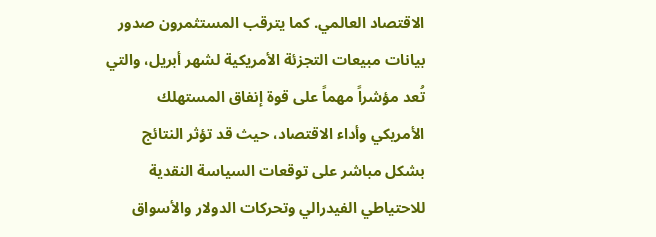الاقتصاد العالمي. كما يترقب المستثمرون صدور بيانات مبيعات التجزئة الأمريكية لشهر أبريل، والتي تُعد مؤشراً مهماً على قوة إنفاق المستهلك الأمريكي وأداء الاقتصاد، حيث قد تؤثر النتائج بشكل مباشر على توقعات السياسة النقدية للاحتياطي الفيدرالي وتحركات الدولار والأسواق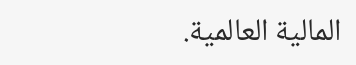المالية العالمية.